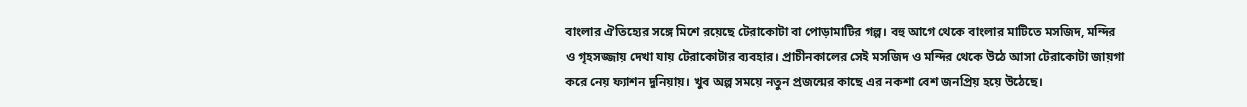বাংলার ঐতিহ্যের সঙ্গে মিশে রয়েছে টেরাকোটা বা পোড়ামাটির গল্প। বহু আগে থেকে বাংলার মাটিতে মসজিদ, মন্দির ও গৃহসজ্জায় দেখা যায় টেরাকোটার ব্যবহার। প্রাচীনকালের সেই মসজিদ ও মন্দির থেকে উঠে আসা টেরাকোটা জায়গা করে নেয় ফ্যাশন দুনিয়ায়। খুব অল্প সময়ে নতুন প্রজন্মের কাছে এর নকশা বেশ জনপ্রিয় হয়ে উঠেছে।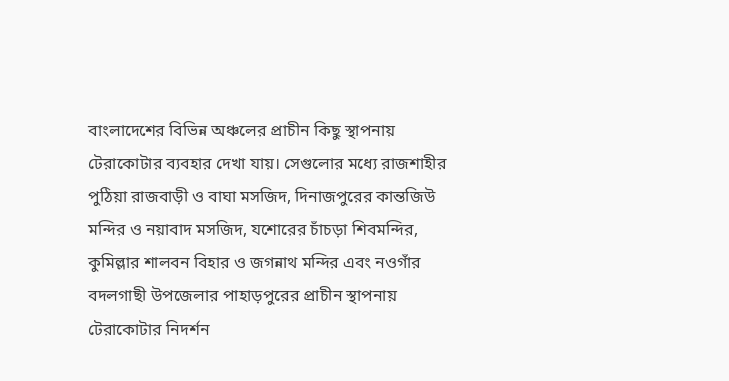বাংলাদেশের বিভিন্ন অঞ্চলের প্রাচীন কিছু স্থাপনায় টেরাকোটার ব্যবহার দেখা যায়। সেগুলোর মধ্যে রাজশাহীর পুঠিয়া রাজবাড়ী ও বাঘা মসজিদ, দিনাজপুরের কান্তজিউ মন্দির ও নয়াবাদ মসজিদ, যশোরের চাঁচড়া শিবমন্দির, কুমিল্লার শালবন বিহার ও জগন্নাথ মন্দির এবং নওগাঁর বদলগাছী উপজেলার পাহাড়পুরের প্রাচীন স্থাপনায় টেরাকোটার নিদর্শন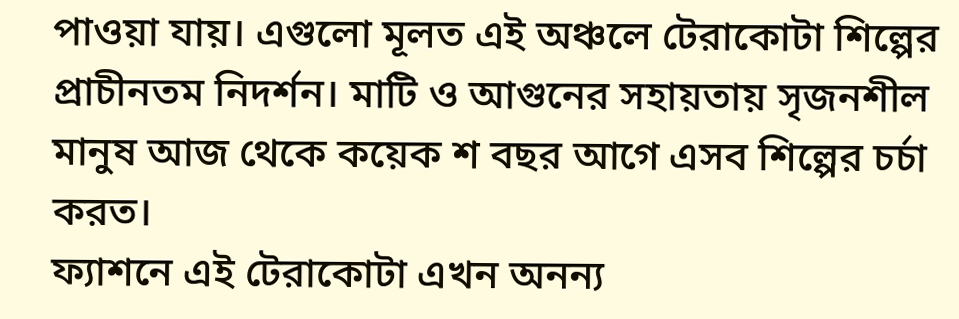পাওয়া যায়। এগুলো মূলত এই অঞ্চলে টেরাকোটা শিল্পের প্রাচীনতম নিদর্শন। মাটি ও আগুনের সহায়তায় সৃজনশীল মানুষ আজ থেকে কয়েক শ বছর আগে এসব শিল্পের চর্চা করত।
ফ্যাশনে এই টেরাকোটা এখন অনন্য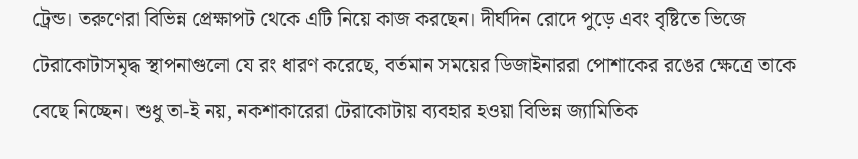ট্রেন্ড। তরুণেরা বিভিন্ন প্রেক্ষাপট থেকে এটি নিয়ে কাজ করছেন। দীর্ঘদিন রোদে পুড়ে এবং বৃষ্টিতে ভিজে টেরাকোটাসমৃদ্ধ স্থাপনাগুলো যে রং ধারণ করেছে, বর্তমান সময়ের ডিজাইনাররা পোশাকের রঙের ক্ষেত্রে তাকে বেছে নিচ্ছেন। শুধু তা-ই নয়, নকশাকারেরা টেরাকোটায় ব্যবহার হওয়া বিভিন্ন জ্যামিতিক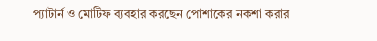প্যাটার্ন ও মোটিফ ব্যবহার করছেন পোশাকের নকশা করার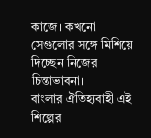কাজে। কখনো সেগুলোর সঙ্গে মিশিয়ে দিচ্ছেন নিজের চিন্তাভাবনা।
বাংলার ঐতিহ্যবাহী এই শিল্পের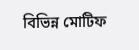বিভিন্ন মোটিফ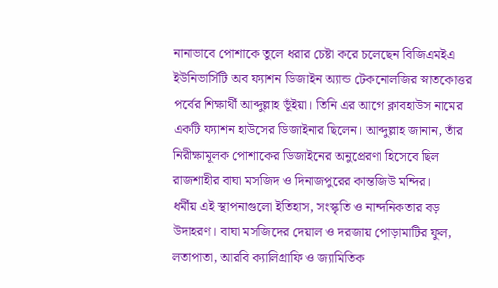নানাভাবে পোশাকে তুলে ধরার চেষ্টা করে চলেছেন বিজিএমইএ ইউনিভার্সিটি অব ফ্যাশন ডিজাইন অ্যান্ড টেকনোলজির স্নাতকোত্তর পর্বের শিক্ষার্থী আব্দুল্লাহ ভূঁইয়া। তিনি এর আগে ক্লাবহাউস নামের একটি ফ্যাশন হাউসের ডিজাইনার ছিলেন। আব্দুল্লাহ জানান, তাঁর নিরীক্ষামূলক পোশাকের ডিজাইনের অনুপ্রেরণা হিসেবে ছিল রাজশাহীর বাঘা মসজিদ ও দিনাজপুরের কান্তজিউ মন্দির।
ধর্মীয় এই স্থাপনাগুলো ইতিহাস, সংস্কৃতি ও নান্দনিকতার বড় উদাহরণ। বাঘা মসজিদের দেয়াল ও দরজায় পোড়ামাটির ফুল, লতাপাতা, আরবি ক্যালিগ্রাফি ও জ্যামিতিক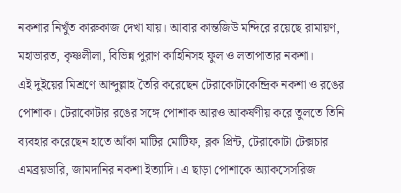নকশার নিখুঁত কারুকাজ দেখা যায়। আবার কান্তজিউ মন্দিরে রয়েছে রামায়ণ, মহাভারত, কৃষ্ণলীলা, বিভিন্ন পুরাণ কাহিনিসহ ফুল ও লতাপাতার নকশা।
এই দুইয়ের মিশ্রণে আব্দুল্লাহ তৈরি করেছেন টেরাকোটাকেন্দ্রিক নকশা ও রঙের পোশাক। টেরাকোটার রঙের সঙ্গে পোশাক আরও আকর্ষণীয় করে তুলতে তিনি ব্যবহার করেছেন হাতে আঁকা মাটির মোটিফ, ব্লক প্রিন্ট, টেরাকোটা টেক্সচার এমব্রয়ডারি, জামদানির নকশা ইত্যাদি। এ ছাড়া পোশাকে অ্যাকসেসরিজ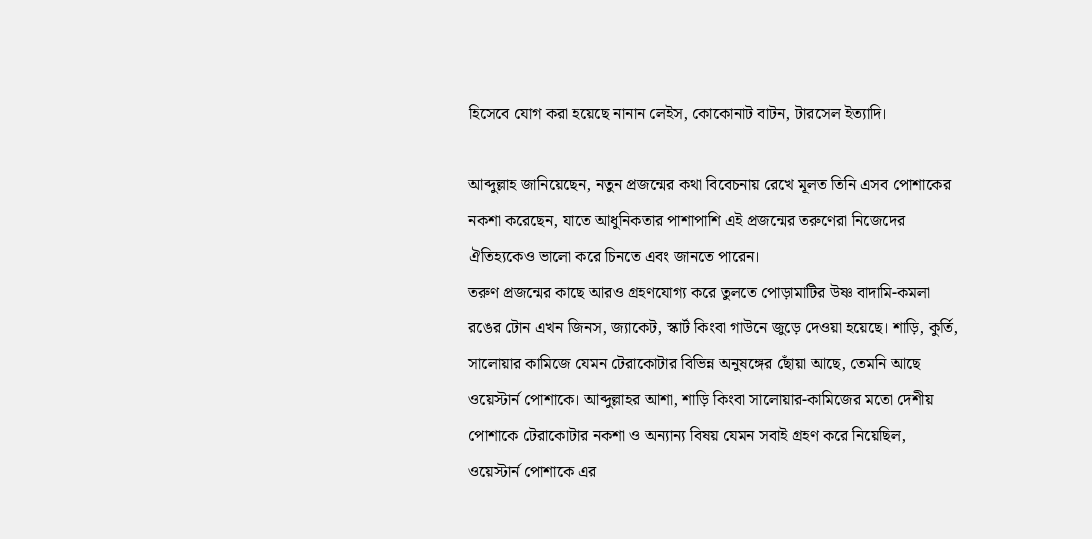হিসেবে যোগ করা হয়েছে নানান লেইস, কোকোনাট বাটন, টারসেল ইত্যাদি।

আব্দুল্লাহ জানিয়েছেন, নতুন প্রজন্মের কথা বিবেচনায় রেখে মূলত তিনি এসব পোশাকের নকশা করেছেন, যাতে আধুনিকতার পাশাপাশি এই প্রজন্মের তরুণেরা নিজেদের ঐতিহ্যকেও ভালো করে চিনতে এবং জানতে পারেন।
তরুণ প্রজন্মের কাছে আরও গ্রহণযোগ্য করে তুলতে পোড়ামাটির উষ্ণ বাদামি-কমলা রঙের টোন এখন জিনস, জ্যাকেট, স্কার্ট কিংবা গাউনে জুড়ে দেওয়া হয়েছে। শাড়ি, কুর্তি, সালোয়ার কামিজে যেমন টেরাকোটার বিভিন্ন অনুষঙ্গের ছোঁয়া আছে, তেমনি আছে ওয়েস্টার্ন পোশাকে। আব্দুল্লাহর আশা, শাড়ি কিংবা সালোয়ার-কামিজের মতো দেশীয় পোশাকে টেরাকোটার নকশা ও অন্যান্য বিষয় যেমন সবাই গ্রহণ করে নিয়েছিল, ওয়েস্টার্ন পোশাকে এর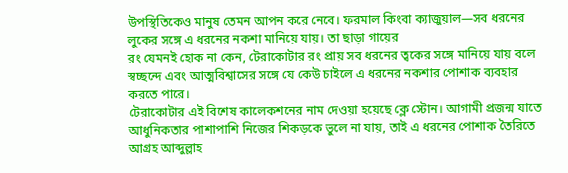উপস্থিতিকেও মানুষ তেমন আপন করে নেবে। ফরমাল কিংবা ক্যাজুয়াল—সব ধরনের লুকের সঙ্গে এ ধরনের নকশা মানিয়ে যায়। তা ছাড়া গায়ের
রং যেমনই হোক না কেন, টেরাকোটার রং প্রায় সব ধরনের ত্বকের সঙ্গে মানিয়ে যায় বলে স্বচ্ছন্দে এবং আত্মবিশ্বাসের সঙ্গে যে কেউ চাইলে এ ধরনের নকশার পোশাক ব্যবহার করতে পারে।
টেরাকোটার এই বিশেষ কালেকশনের নাম দেওয়া হয়েছে ক্লে স্টোন। আগামী প্রজন্ম যাতে আধুনিকতার পাশাপাশি নিজের শিকড়কে ভুলে না যায়, তাই এ ধরনের পোশাক তৈরিতে আগ্রহ আব্দুল্লাহ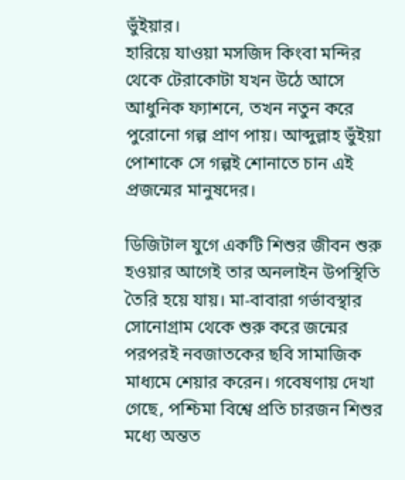ভুঁইয়ার।
হারিয়ে যাওয়া মসজিদ কিংবা মন্দির থেকে টেরাকোটা যখন উঠে আসে আধুনিক ফ্যাশনে, তখন নতুন করে পুরোনো গল্প প্রাণ পায়। আব্দুল্লাহ ভুঁইয়া পোশাকে সে গল্পই শোনাতে চান এই প্রজন্মের মানুষদের।

ডিজিটাল যুগে একটি শিশুর জীবন শুরু হওয়ার আগেই তার অনলাইন উপস্থিতি তৈরি হয়ে যায়। মা-বাবারা গর্ভাবস্থার সোনোগ্রাম থেকে শুরু করে জন্মের পরপরই নবজাতকের ছবি সামাজিক মাধ্যমে শেয়ার করেন। গবেষণায় দেখা গেছে, পশ্চিমা বিশ্বে প্রতি চারজন শিশুর মধ্যে অন্তত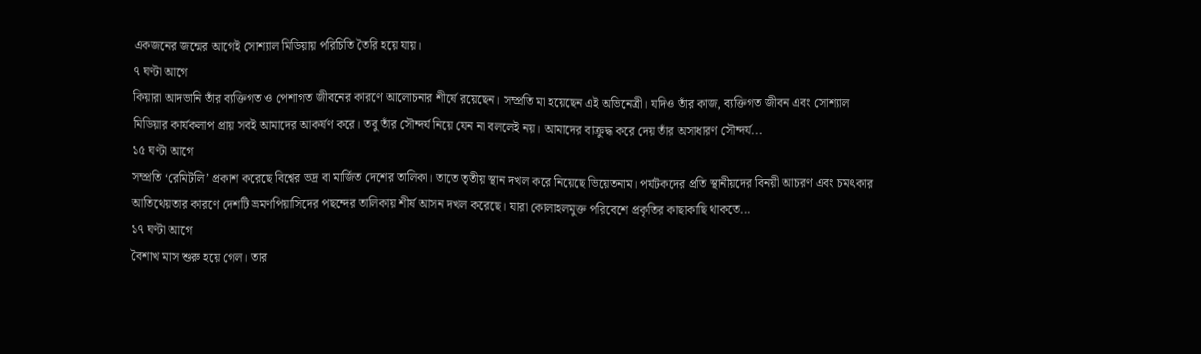একজনের জন্মের আগেই সোশ্যাল মিডিয়ায় পরিচিতি তৈরি হয়ে যায়।
৭ ঘণ্টা আগে
কিয়ারা আদভানি তাঁর ব্যক্তিগত ও পেশাগত জীবনের কারণে আলোচনার শীর্ষে রয়েছেন। সম্প্রতি মা হয়েছেন এই অভিনেত্রী। যদিও তাঁর কাজ, ব্যক্তিগত জীবন এবং সোশ্যাল মিডিয়ার কার্যকলাপ প্রায় সবই আমাদের আকর্ষণ করে। তবু তাঁর সৌন্দর্য নিয়ে যেন না বললেই নয়। আমাদের বাক্রুদ্ধ করে দেয় তাঁর অসাধারণ সৌন্দর্য...
১৫ ঘণ্টা আগে
সম্প্রতি ‘রেমিটলি’ প্রকাশ করেছে বিশ্বের ভদ্র বা মার্জিত দেশের তালিকা। তাতে তৃতীয় স্থান দখল করে নিয়েছে ভিয়েতনাম। পর্যটকদের প্রতি স্থানীয়দের বিনয়ী আচরণ এবং চমৎকার আতিথেয়তার কারণে দেশটি ভ্রমণপিয়াসিদের পছন্দের তালিকায় শীর্ষ আসন দখল করেছে। যারা কোলাহলমুক্ত পরিবেশে প্রকৃতির কাছাকাছি থাকতে...
১৭ ঘণ্টা আগে
বৈশাখ মাস শুরু হয়ে গেল। তার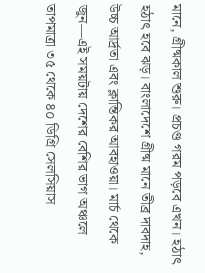মানে, গ্রীষ্মকাল শুরু। প্রচণ্ড গরম পড়বে এখন। হঠাৎ হঠাৎ হবে ঝড়। বাংলাদেশে গ্রীষ্ম মানে তীব্র দাবদাহ, উচ্চ আর্দ্রতা এবং ক্লান্তিকর আবহাওয়া। মার্চ থেকে জুন—এই সময়টায় দেশের বেশির ভাগ অঞ্চলে তাপমাত্রা ৩৫ থেকে ৪০ ডিগ্রি সেলসিয়াস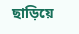ছাড়িয়ে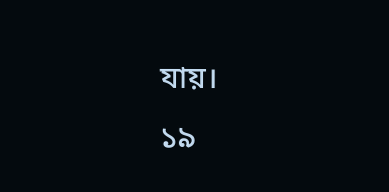যায়।
১৯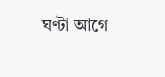ঘণ্টা আগে